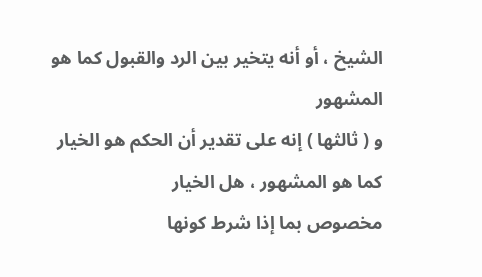الشيخ ، أو أنه يتخير بين الرد والقبول كما هو المشهور
و ( ثالثها ) إنه على تقدير أن الحكم هو الخيار كما هو المشهور ، هل الخيار
مخصوص بما إذا شرط كونها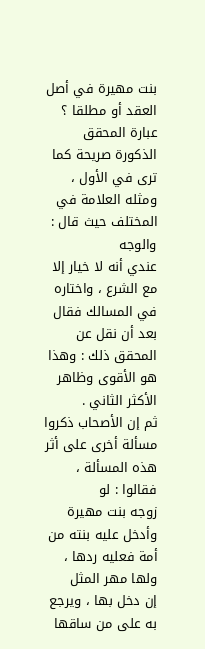بنت مهيرة في أصل العقد أو مطلقا ؟ عبارة المحقق
الذكورة صريحة كما ترى في الأول ، ومثله العلامة في المختلف حيث قال : والوجه
عندي أنه لا خيار إلا مع الشرع ، واختاره في المسالك فقال بعد أن نقل عن
المحقق ذلك : وهذا هو الأقوى وظاهر الأكثر الثاني .
ثم إن الأصحاب ذكروا مسألة أخرى على أثر هذه المسألة ، فقالوا : لو
زوجه بنت مهيرة وأدخل عليه بنته من أمة فعليه ردها ، ولها مهر المثل
إن دخل بها ، ويرجع به على من ساقها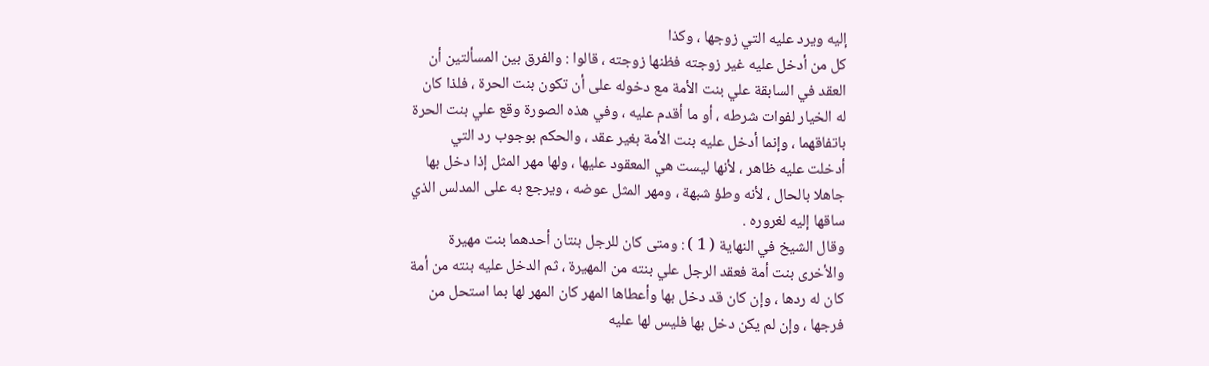إليه ويرد عليه التي زوجها ، وكذا
كل من أدخل عليه غير زوجته فظنها زوجته ، قالوا : والفرق بين المسألتين أن
العقد في السابقة علي بنت الأمة مع دخوله على أن تكون بنت الحرة ، فلذا كان
له الخيار لفوات شرطه ، أو ما أقدم عليه ، وفي هذه الصورة وقع علي بنت الحرة
باتفاقهما ، وإنما أدخل عليه بنت الأمة بغير عقد ، والحكم بوجوب رد التي
أدخلت عليه ظاهر ، لأنها ليست هي المعقود عليها ، ولها مهر المثل إذا دخل بها
جاهلا بالحال ، لأنه وطؤ شبهة ، ومهر المثل عوضه ، ويرجع به على المدلس الذي
ساقها إليه لغروره .
وقال الشيخ في النهاية ( 1 ) : ومتى كان للرجل بنتان أحدهما بنت مهيرة
والأخرى بنت أمة فعقد الرجل علي بنته من المهيرة ، ثم الدخل عليه بنته من أمة
كان له ردها ، وإن كان قد دخل بها وأعطاها المهر كان المهر لها بما استحل من
فرجها ، وإن لم يكن دخل بها فليس لها عليه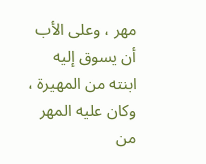مهر ، وعلى الأب أن يسوق إليه
ابنته من المهيرة ، وكان عليه المهر من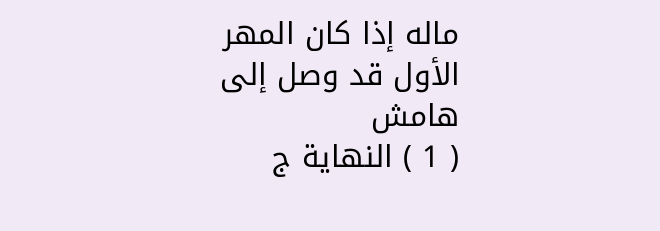ماله إذا كان المهر الأول قد وصل إلى
هامش
( 1 ) النهاية ج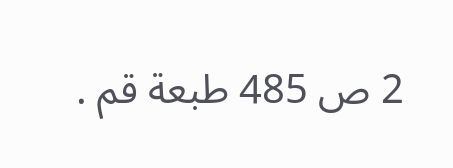2 ص 485 طبعة قم .